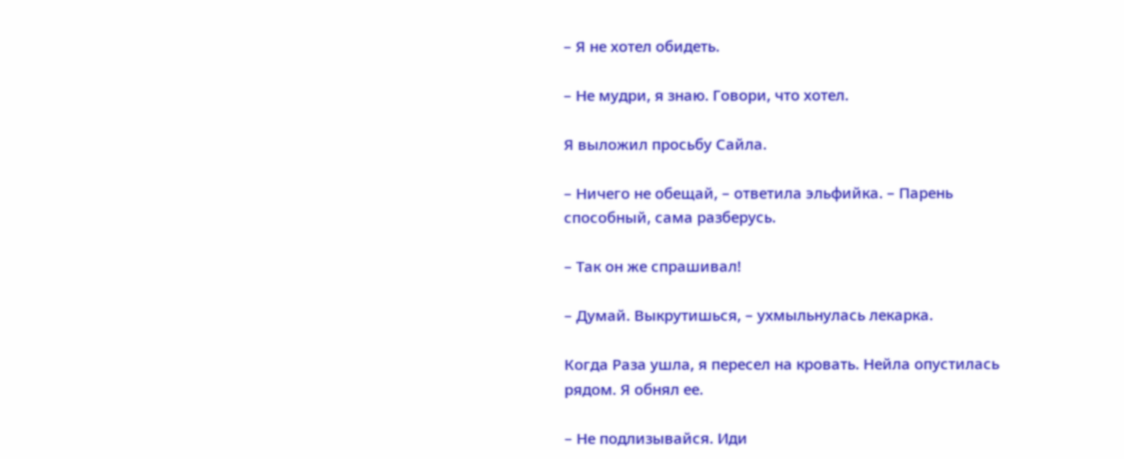– Я не хотел обидеть.

– Не мудри, я знаю. Говори, что хотел.

Я выложил просьбу Сайла.

– Ничего не обещай, – ответила эльфийка. – Парень способный, сама разберусь.

– Так он же спрашивал!

– Думай. Выкрутишься, – ухмыльнулась лекарка.

Когда Раза ушла, я пересел на кровать. Нейла опустилась рядом. Я обнял ее.

– Не подлизывайся. Иди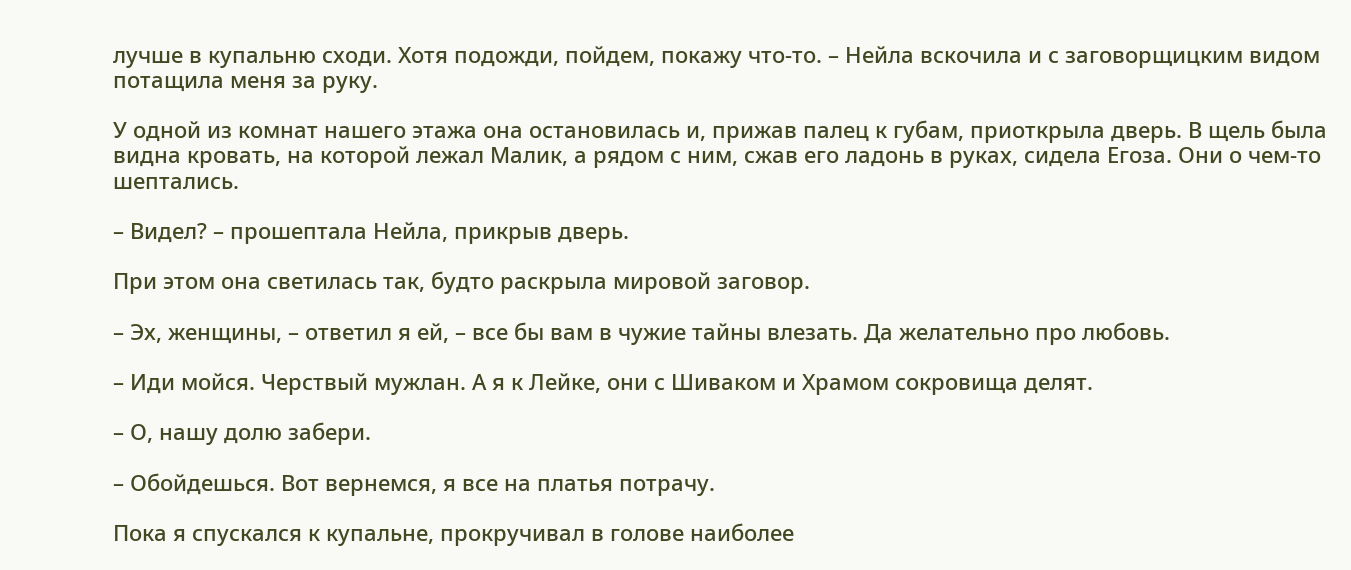лучше в купальню сходи. Хотя подожди, пойдем, покажу что-то. – Нейла вскочила и с заговорщицким видом потащила меня за руку.

У одной из комнат нашего этажа она остановилась и, прижав палец к губам, приоткрыла дверь. В щель была видна кровать, на которой лежал Малик, а рядом с ним, сжав его ладонь в руках, сидела Егоза. Они о чем-то шептались.

– Видел? – прошептала Нейла, прикрыв дверь.

При этом она светилась так, будто раскрыла мировой заговор.

– Эх, женщины, – ответил я ей, – все бы вам в чужие тайны влезать. Да желательно про любовь.

– Иди мойся. Черствый мужлан. А я к Лейке, они с Шиваком и Храмом сокровища делят.

– О, нашу долю забери.

– Обойдешься. Вот вернемся, я все на платья потрачу.

Пока я спускался к купальне, прокручивал в голове наиболее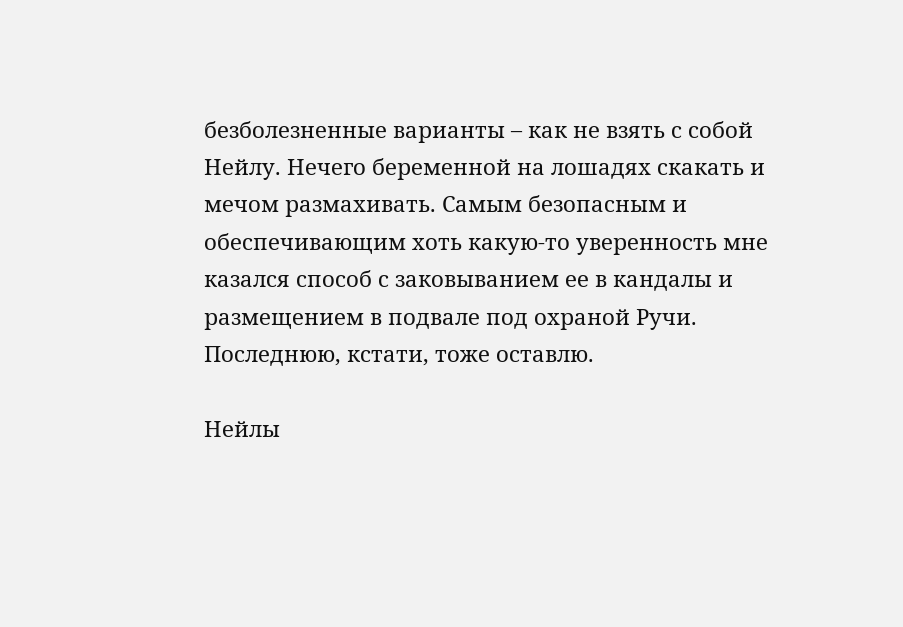безболезненные варианты – как не взять с собой Нейлу. Нечего беременной на лошадях скакать и мечом размахивать. Самым безопасным и обеспечивающим хоть какую-то уверенность мне казался способ с заковыванием ее в кандалы и размещением в подвале под охраной Ручи. Последнюю, кстати, тоже оставлю.

Нейлы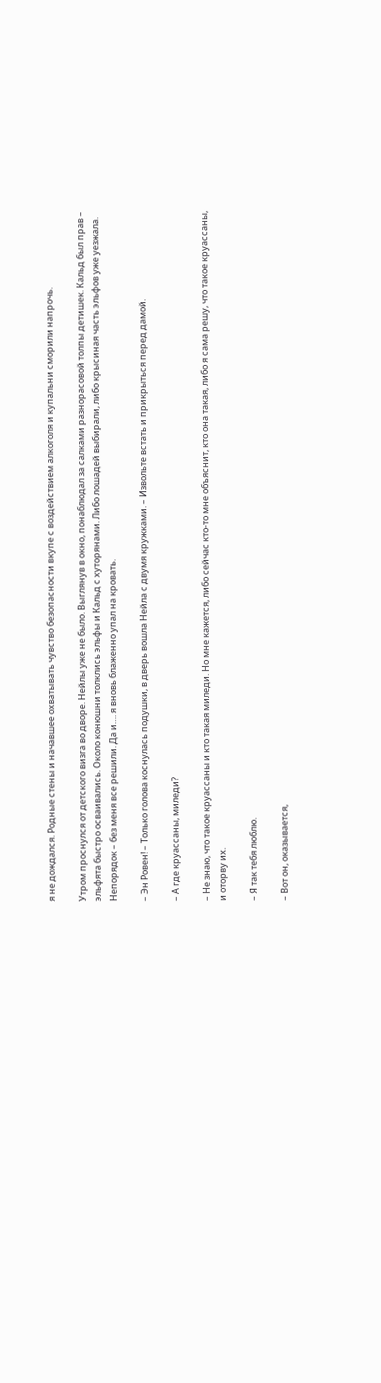я не дождался. Родные стены и начавшее охватывать чувство безопасности вкупе с воздействием алкоголя и купальни сморили напрочь.

Утром проснулся от детского визга во дворе. Нейлы уже не было. Выглянув в окно, понаблюдал за салками разнорасовой толпы детишек. Кальд был прав – эльфята быстро осваивались. Около конюшни толклись эльфы и Кальд с хуторянами. Либо лошадей выбирали, либо крысиная часть эльфов уже уезжала. Непорядок – без меня все решили. Да и…. я вновь блаженно упал на кровать.

– Эн Ровен! – Только голова коснулась подушки, в дверь вошла Нейла с двумя кружками. – Извольте встать и прикрыться перед дамой.

– А где круассаны, миледи?

– Не знаю, что такое круассаны и кто такая миледи. Но мне кажется, либо сейчас кто-то мне объяснит, кто она такая, либо я сама решу, что такое круассаны, и оторву их.

– Я так тебя люблю.

– Вот он, оказывается,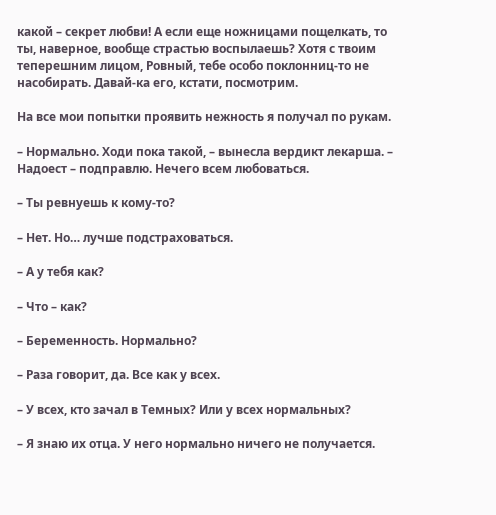какой – секрет любви! А если еще ножницами пощелкать, то ты, наверное, вообще страстью воспылаешь? Хотя с твоим теперешним лицом, Ровный, тебе особо поклонниц-то не насобирать. Давай-ка его, кстати, посмотрим.

На все мои попытки проявить нежность я получал по рукам.

– Нормально. Ходи пока такой, – вынесла вердикт лекарша. – Надоест – подправлю. Нечего всем любоваться.

– Ты ревнуешь к кому-то?

– Нет. Но… лучше подстраховаться.

– А у тебя как?

– Что – как?

– Беременность. Нормально?

– Раза говорит, да. Все как у всех.

– У всех, кто зачал в Темных? Или у всех нормальных?

– Я знаю их отца. У него нормально ничего не получается.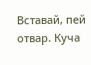Вставай, пей отвар. Куча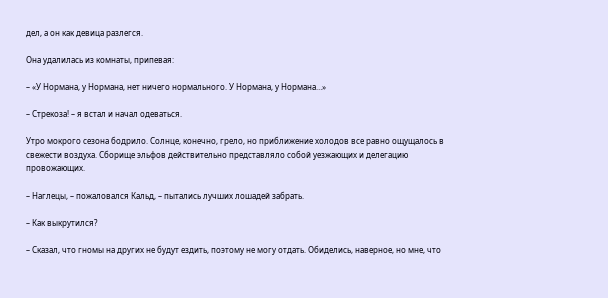дел, а он как девица разлегся.

Она удалилась из комнаты, припевая:

– «У Нормана, у Нормана, нет ничего нормального. У Нормана, у Нормана…»

– Стрекоза! – я встал и начал одеваться.

Утро мокрого сезона бодрило. Солнце, конечно, грело, но приближение холодов все равно ощущалось в свежести воздуха. Сборище эльфов действительно представляло собой уезжающих и делегацию провожающих.

– Наглецы, – пожаловался Кальд, – пытались лучших лошадей забрать.

– Как выкрутился?

– Сказал, что гномы на других не будут ездить, поэтому не могу отдать. Обиделись, наверное, но мне, что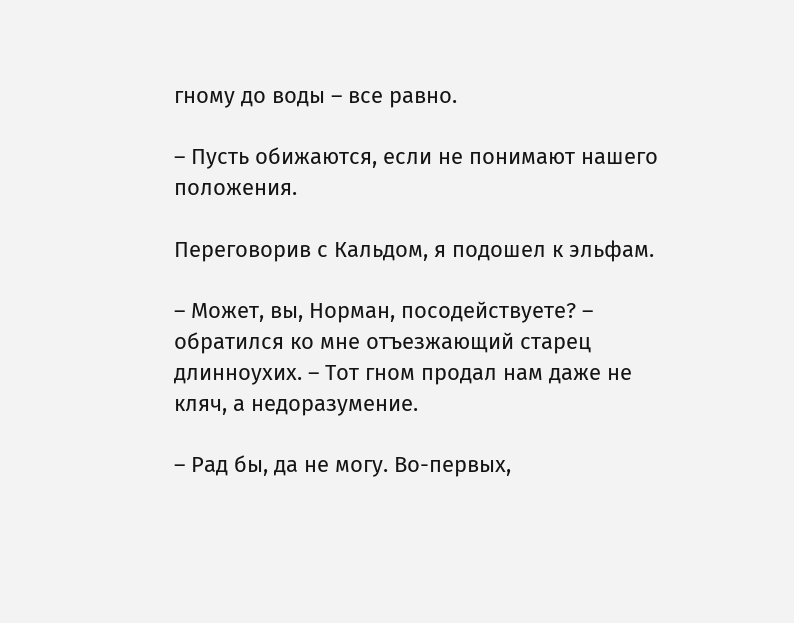гному до воды – все равно.

– Пусть обижаются, если не понимают нашего положения.

Переговорив с Кальдом, я подошел к эльфам.

– Может, вы, Норман, посодействуете? – обратился ко мне отъезжающий старец длинноухих. – Тот гном продал нам даже не кляч, а недоразумение.

– Рад бы, да не могу. Во-первых,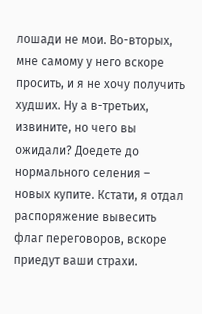лошади не мои. Во-вторых, мне самому у него вскоре просить, и я не хочу получить худших. Ну а в-третьих, извините, но чего вы ожидали? Доедете до нормального селения – новых купите. Кстати, я отдал распоряжение вывесить флаг переговоров, вскоре приедут ваши страхи.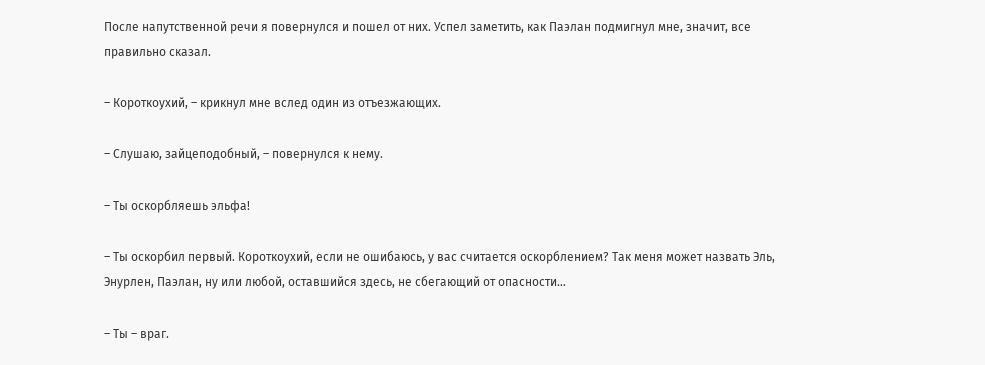После напутственной речи я повернулся и пошел от них. Успел заметить, как Паэлан подмигнул мне, значит, все правильно сказал.

– Короткоухий, – крикнул мне вслед один из отъезжающих.

– Слушаю, зайцеподобный, – повернулся к нему.

– Ты оскорбляешь эльфа!

– Ты оскорбил первый. Короткоухий, если не ошибаюсь, у вас считается оскорблением? Так меня может назвать Эль, Энурлен, Паэлан, ну или любой, оставшийся здесь, не сбегающий от опасности…

– Ты – враг.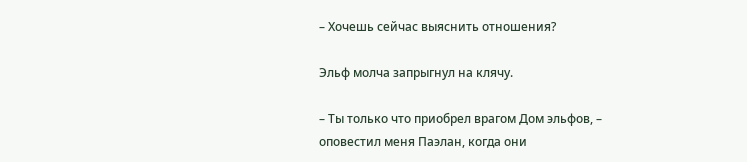– Хочешь сейчас выяснить отношения?

Эльф молча запрыгнул на клячу.

– Ты только что приобрел врагом Дом эльфов, – оповестил меня Паэлан, когда они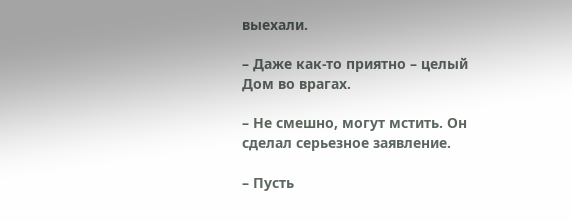выехали.

– Даже как-то приятно – целый Дом во врагах.

– Не смешно, могут мстить. Он сделал серьезное заявление.

– Пусть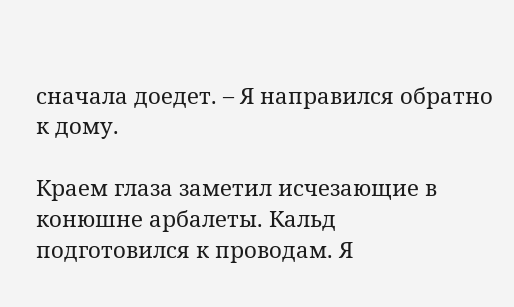сначала доедет. – Я направился обратно к дому.

Краем глаза заметил исчезающие в конюшне арбалеты. Кальд подготовился к проводам. Я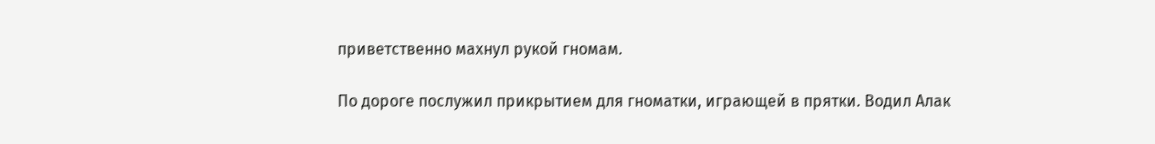приветственно махнул рукой гномам.

По дороге послужил прикрытием для гноматки, играющей в прятки. Водил Алак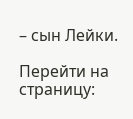– сын Лейки.

Перейти на страницу: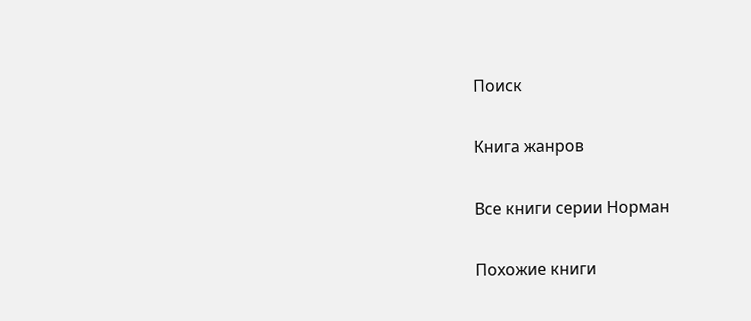Поиск

Книга жанров

Все книги серии Норман

Похожие книги